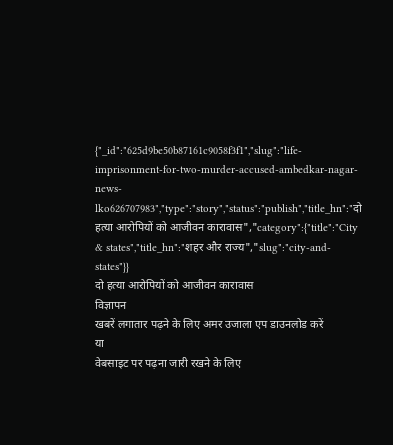{"_id":"625d9be50b87161c9058f3f1","slug":"life-imprisonment-for-two-murder-accused-ambedkar-nagar-news-lko626707983","type":"story","status":"publish","title_hn":"दो हत्या आरोपियों को आजीवन कारावास","category":{"title":"City & states","title_hn":"शहर और राज्य","slug":"city-and-states"}}
दो हत्या आरोपियों को आजीवन कारावास
विज्ञापन
खबरें लगातार पढ़ने के लिए अमर उजाला एप डाउनलोड करें
या
वेबसाइट पर पढ़ना जारी रखने के लिए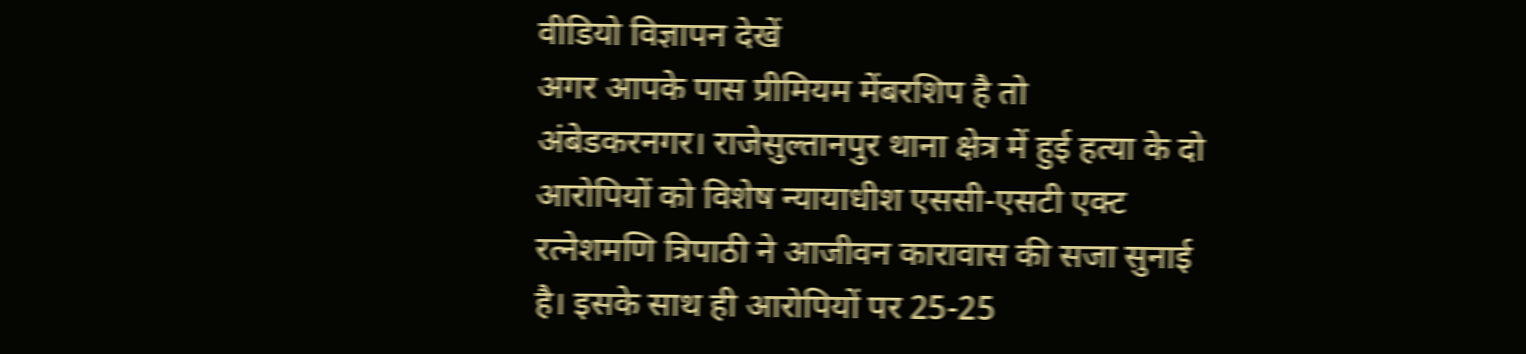वीडियो विज्ञापन देखें
अगर आपके पास प्रीमियम मेंबरशिप है तो
अंबेडकरनगर। राजेसुल्तानपुर थाना क्षेत्र में हुई हत्या के दो आरोपियों को विशेष न्यायाधीश एससी-एसटी एक्ट रत्नेशमणि त्रिपाठी ने आजीवन कारावास की सजा सुनाई है। इसके साथ ही आरोपियों पर 25-25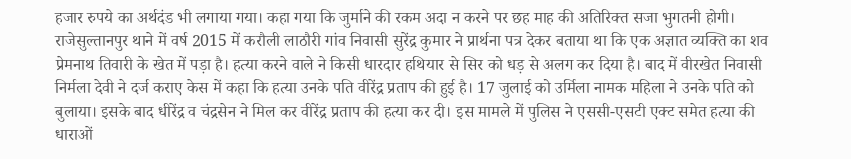हजार रुपये का अर्थदंड भी लगाया गया। कहा गया कि जुर्माने की रकम अदा न करने पर छह माह की अतिरिक्त सजा भुगतनी होगी।
राजेसुल्तानपुर थाने में वर्ष 2015 में करौली लाठौरी गांव निवासी सुरेंद्र कुमार ने प्रार्थना पत्र देकर बताया था कि एक अज्ञात व्यक्ति का शव प्रेमनाथ तिवारी के खेत में पड़ा है। हत्या करने वाले ने किसी धारदार हथियार से सिर को धड़ से अलग कर दिया है। बाद में वीरखेत निवासी निर्मला देवी ने दर्ज कराए केस में कहा कि हत्या उनके पति वीरेंद्र प्रताप की हुई है। 17 जुलाई को उर्मिला नामक महिला ने उनके पति को बुलाया। इसके बाद धीरेंद्र व चंद्रसेन ने मिल कर वीरेंद्र प्रताप की हत्या कर दी। इस मामले में पुलिस ने एससी-एसटी एक्ट समेत हत्या की धाराओं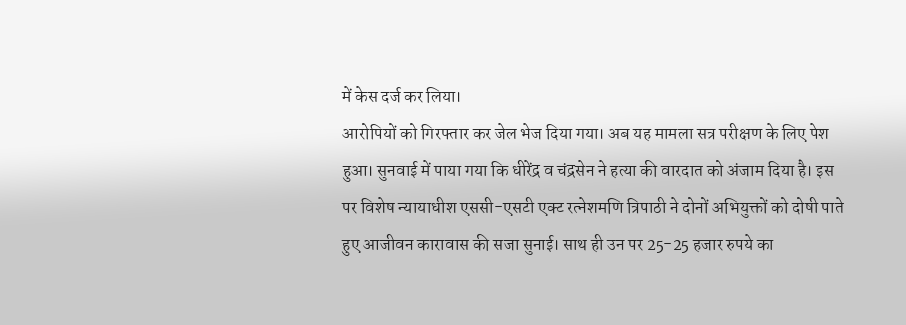में केस दर्ज कर लिया।
आरोपियों को गिरफ्तार कर जेल भेज दिया गया। अब यह मामला सत्र परीक्षण के लिए पेश हुआ। सुनवाई में पाया गया कि धीरेंद्र व चंद्रसेन ने हत्या की वारदात को अंजाम दिया है। इस पर विशेष न्यायाधीश एससी-एसटी एक्ट रत्नेशमणि त्रिपाठी ने दोनों अभियुक्तों को दोषी पाते हुए आजीवन कारावास की सजा सुनाई। साथ ही उन पर 25-25 हजार रुपये का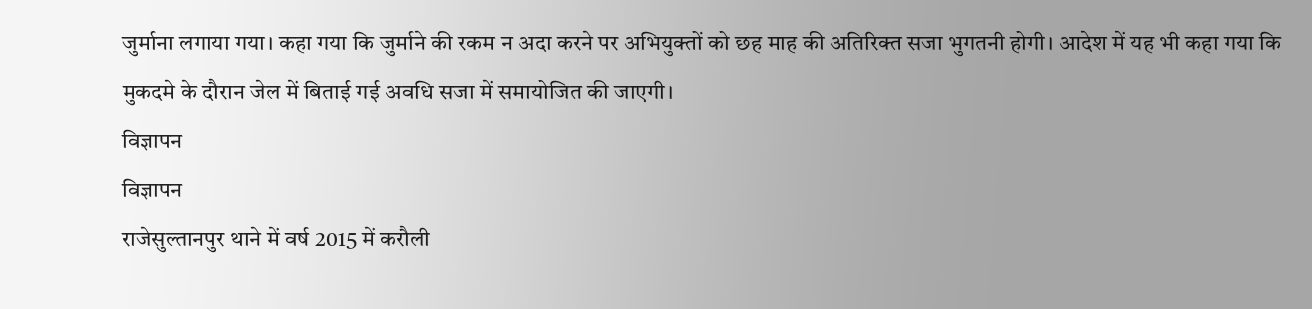जुर्माना लगाया गया। कहा गया कि जुर्माने की रकम न अदा करने पर अभियुक्तों को छह माह की अतिरिक्त सजा भुगतनी होगी। आदेश में यह भी कहा गया कि मुकदमे के दौरान जेल में बिताई गई अवधि सजा में समायोजित की जाएगी।
विज्ञापन
विज्ञापन
राजेसुल्तानपुर थाने में वर्ष 2015 में करौली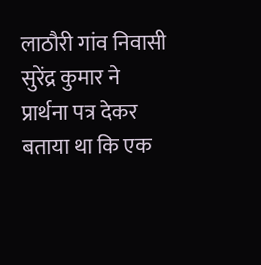लाठौरी गांव निवासी सुरेंद्र कुमार ने प्रार्थना पत्र देकर बताया था कि एक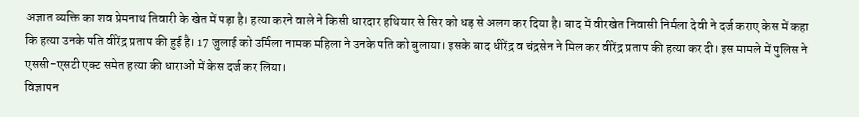अज्ञात व्यक्ति का शव प्रेमनाथ तिवारी के खेत में पड़ा है। हत्या करने वाले ने किसी धारदार हथियार से सिर को धड़ से अलग कर दिया है। बाद में वीरखेत निवासी निर्मला देवी ने दर्ज कराए केस में कहा कि हत्या उनके पति वीरेंद्र प्रताप की हुई है। 17 जुलाई को उर्मिला नामक महिला ने उनके पति को बुलाया। इसके बाद धीरेंद्र व चंद्रसेन ने मिल कर वीरेंद्र प्रताप की हत्या कर दी। इस मामले में पुलिस ने एससी-एसटी एक्ट समेत हत्या की धाराओं में केस दर्ज कर लिया।
विज्ञापन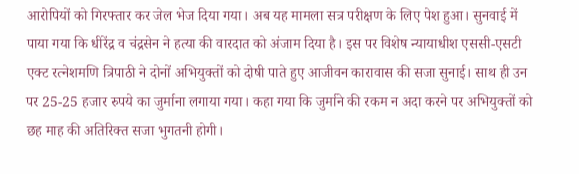आरोपियों को गिरफ्तार कर जेल भेज दिया गया। अब यह मामला सत्र परीक्षण के लिए पेश हुआ। सुनवाई में पाया गया कि धीरेंद्र व चंद्रसेन ने हत्या की वारदात को अंजाम दिया है। इस पर विशेष न्यायाधीश एससी-एसटी एक्ट रत्नेशमणि त्रिपाठी ने दोनों अभियुक्तों को दोषी पाते हुए आजीवन कारावास की सजा सुनाई। साथ ही उन पर 25-25 हजार रुपये का जुर्माना लगाया गया। कहा गया कि जुर्माने की रकम न अदा करने पर अभियुक्तों को छह माह की अतिरिक्त सजा भुगतनी होगी।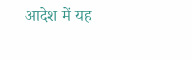आदेश में यह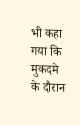भी कहा गया कि मुकदमे के दौरान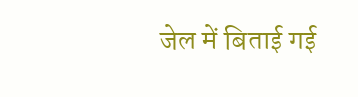जेल में बिताई गई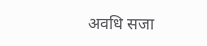अवधि सजा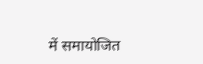में समायोजित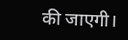की जाएगी।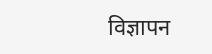विज्ञापन